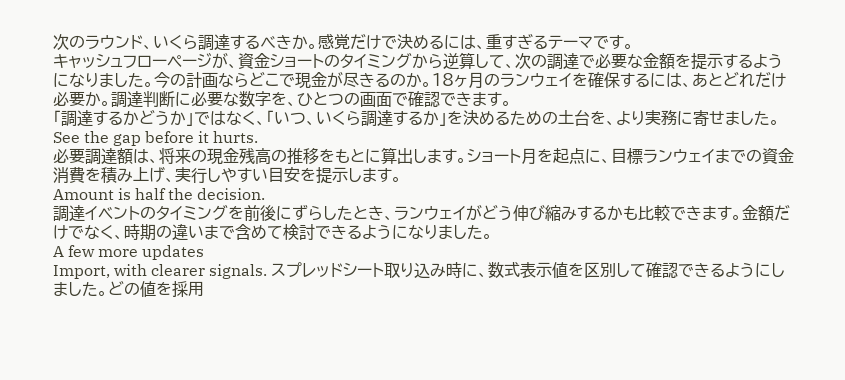次のラウンド、いくら調達するべきか。感覚だけで決めるには、重すぎるテーマです。
キャッシュフローページが、資金ショートのタイミングから逆算して、次の調達で必要な金額を提示するようになりました。今の計画ならどこで現金が尽きるのか。18ヶ月のランウェイを確保するには、あとどれだけ必要か。調達判断に必要な数字を、ひとつの画面で確認できます。
「調達するかどうか」ではなく、「いつ、いくら調達するか」を決めるための土台を、より実務に寄せました。
See the gap before it hurts.
必要調達額は、将来の現金残高の推移をもとに算出します。ショート月を起点に、目標ランウェイまでの資金消費を積み上げ、実行しやすい目安を提示します。
Amount is half the decision.
調達イベントのタイミングを前後にずらしたとき、ランウェイがどう伸び縮みするかも比較できます。金額だけでなく、時期の違いまで含めて検討できるようになりました。
A few more updates
Import, with clearer signals. スプレッドシート取り込み時に、数式表示値を区別して確認できるようにしました。どの値を採用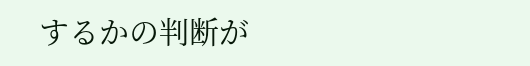するかの判断が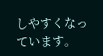しやすくなっています。